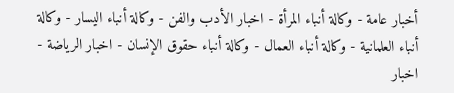أخبار عامة - وكالة أنباء المرأة - اخبار الأدب والفن - وكالة أنباء اليسار - وكالة أنباء العلمانية - وكالة أنباء العمال - وكالة أنباء حقوق الإنسان - اخبار الرياضة - اخبار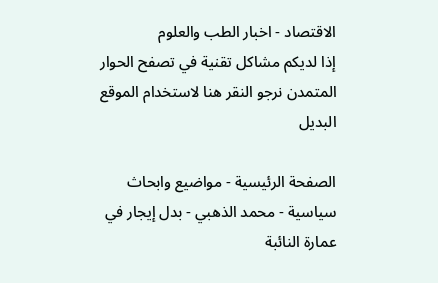الاقتصاد - اخبار الطب والعلوم
إذا لديكم مشاكل تقنية في تصفح الحوار المتمدن نرجو النقر هنا لاستخدام الموقع البديل

الصفحة الرئيسية - مواضيع وابحاث سياسية - محمد الذهبي - بدل إيجار في عمارة النائبة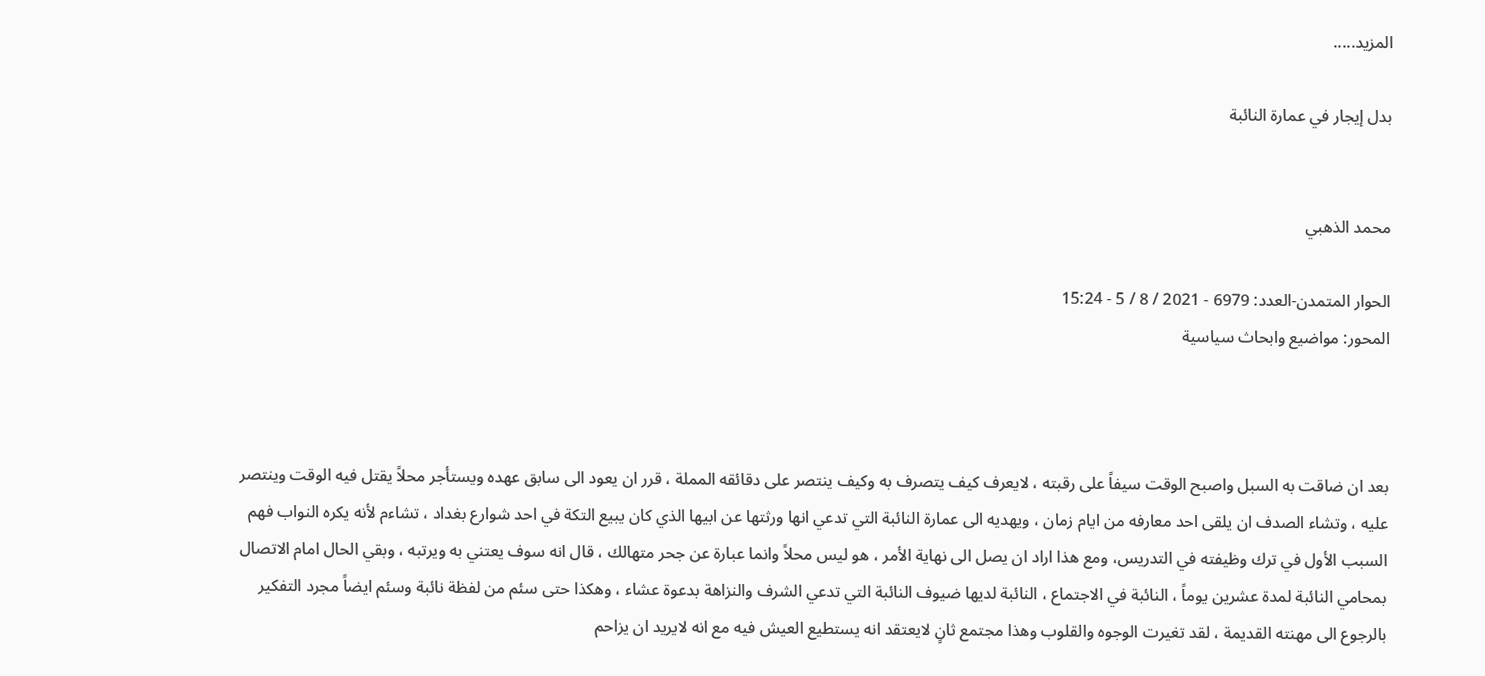المزيد.....

بدل إيجار في عمارة النائبة


محمد الذهبي

الحوار المتمدن-العدد: 6979 - 2021 / 8 / 5 - 15:24
المحور: مواضيع وابحاث سياسية



بعد ان ضاقت به السبل واصبح الوقت سيفاً على رقبته ، لايعرف كيف يتصرف به وكيف ينتصر على دقائقه المملة ، قرر ان يعود الى سابق عهده ويستأجر محلاً يقتل فيه الوقت وينتصر عليه ، وتشاء الصدف ان يلقى احد معارفه من ايام زمان ، ويهديه الى عمارة النائبة التي تدعي انها ورثتها عن ابيها الذي كان يبيع التكة في احد شوارع بغداد ، تشاءم لأنه يكره النواب فهم السبب الأول في ترك وظيفته في التدريس، ومع هذا اراد ان يصل الى نهاية الأمر ، هو ليس محلاً وانما عبارة عن جحر متهالك ، قال انه سوف يعتني به ويرتبه ، وبقي الحال امام الاتصال بمحامي النائبة لمدة عشرين يوماً ، النائبة في الاجتماع ، النائبة لديها ضيوف النائبة التي تدعي الشرف والنزاهة بدعوة عشاء ، وهكذا حتى سئم من لفظة نائبة وسئم ايضاً مجرد التفكير بالرجوع الى مهنته القديمة ، لقد تغيرت الوجوه والقلوب وهذا مجتمع ثانٍ لايعتقد انه يستطيع العيش فيه مع انه لايريد ان يزاحم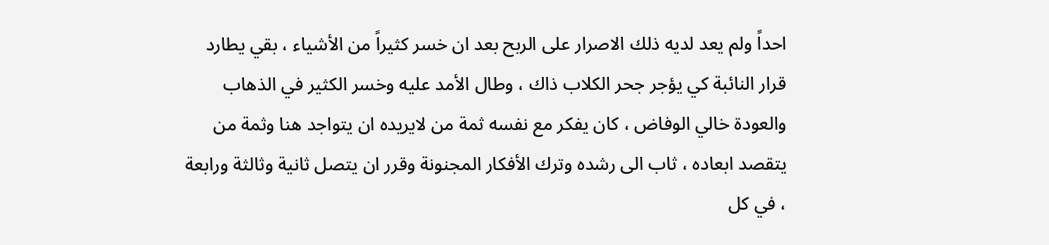احداً ولم يعد لديه ذلك الاصرار على الربح بعد ان خسر كثيراً من الأشياء ، بقي يطارد قرار النائبة كي يؤجر جحر الكلاب ذاك ، وطال الأمد عليه وخسر الكثير في الذهاب والعودة خالي الوفاض ، كان يفكر مع نفسه ثمة من لايريده ان يتواجد هنا وثمة من يتقصد ابعاده ، ثاب الى رشده وترك الأفكار المجنونة وقرر ان يتصل ثانية وثالثة ورابعة ، في كل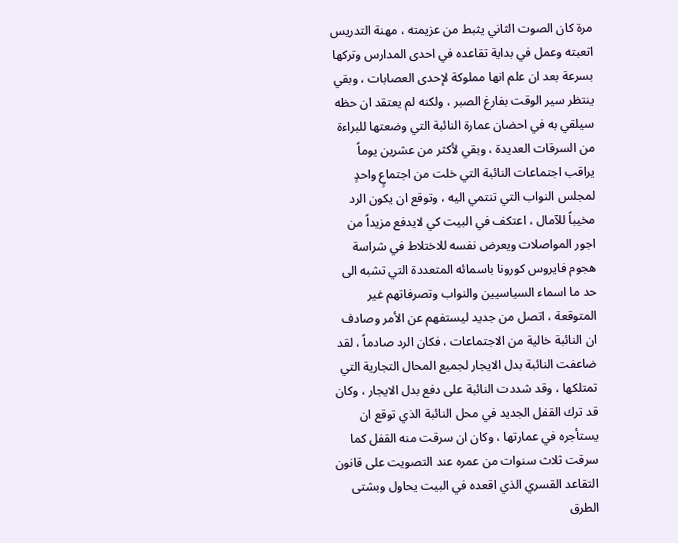مرة كان الصوت الثاني يثبط من عزيمته ، مهنة التدريس اتعبته وعمل في بداية تقاعده في احدى المدارس وتركها بسرعة بعد ان علم انها مملوكة لإحدى العصابات ، وبقي ينتظر سير الوقت بفارغ الصبر ، ولكنه لم يعتقد ان حظه سيلقي به في احضان عمارة النائبة التي وضعتها للبراءة من السرقات العديدة ، وبقي لأكثر من عشرين يوماً يراقب اجتماعات النائبة التي خلت من اجتماعٍ واحدٍ لمجلس النواب التي تنتمي اليه ، وتوقع ان يكون الرد مخيباً للآمال ، اعتكف في البيت كي لايدفع مزيداً من اجور المواصلات ويعرض نفسه للاختلاط في شراسة هجوم فايروس كورونا باسمائه المتعددة التي تشبه الى حد ما اسماء السياسيين والنواب وتصرفاتهم غير المتوقعة ، اتصل من جديد ليستفهم عن الأمر وصادف ان النائبة خالية من الاجتماعات ، فكان الرد صادماً ، لقد ضاعفت النائبة بدل الايجار لجميع المحال التجارية التي تمتلكها ، وقد شددت النائبة على دفع بدل الايجار ، وكان قد ترك القفل الجديد في محل النائبة الذي توقع ان يستأجره في عمارتها ، وكان ان سرقت منه القفل كما سرقت ثلاث سنوات من عمره عند التصويت على قانون التقاعد القسري الذي اقعده في البيت يحاول وبشتى الطرق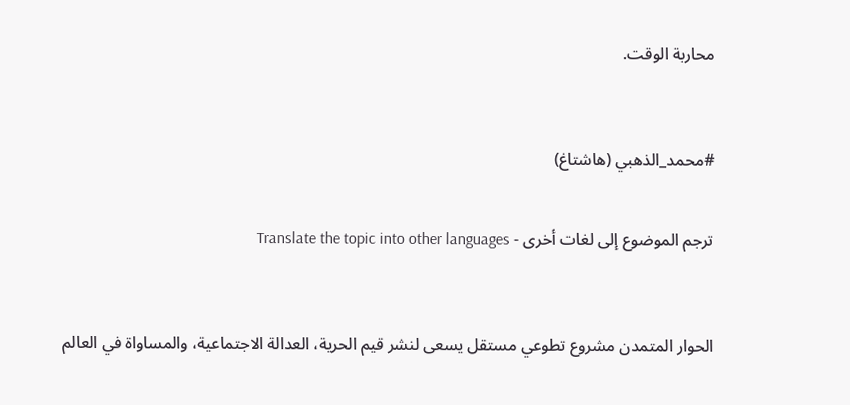محاربة الوقت.



#محمد_الذهبي (هاشتاغ)


ترجم الموضوع إلى لغات أخرى - Translate the topic into other languages



الحوار المتمدن مشروع تطوعي مستقل يسعى لنشر قيم الحرية، العدالة الاجتماعية، والمساواة في العالم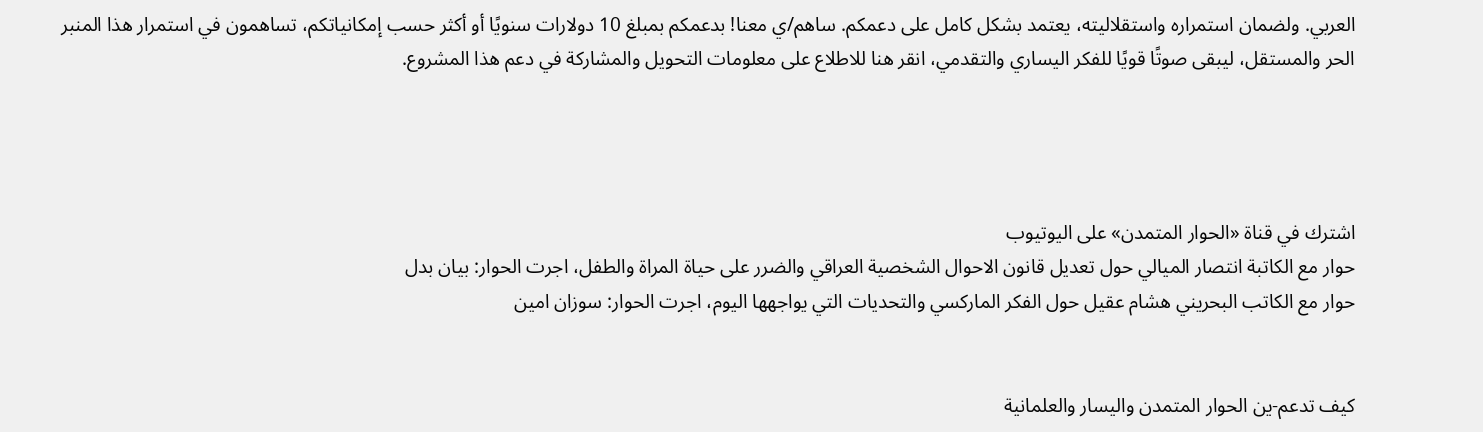العربي. ولضمان استمراره واستقلاليته، يعتمد بشكل كامل على دعمكم. ساهم/ي معنا! بدعمكم بمبلغ 10 دولارات سنويًا أو أكثر حسب إمكانياتكم، تساهمون في استمرار هذا المنبر الحر والمستقل، ليبقى صوتًا قويًا للفكر اليساري والتقدمي، انقر هنا للاطلاع على معلومات التحويل والمشاركة في دعم هذا المشروع.




اشترك في قناة «الحوار المتمدن» على اليوتيوب
حوار مع الكاتبة انتصار الميالي حول تعديل قانون الاحوال الشخصية العراقي والضرر على حياة المراة والطفل، اجرت الحوار: بيان بدل
حوار مع الكاتب البحريني هشام عقيل حول الفكر الماركسي والتحديات التي يواجهها اليوم، اجرت الحوار: سوزان امين


كيف تدعم-ين الحوار المتمدن واليسار والعلمانية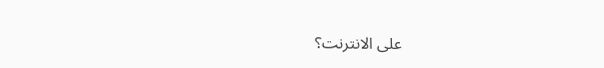على الانترنت؟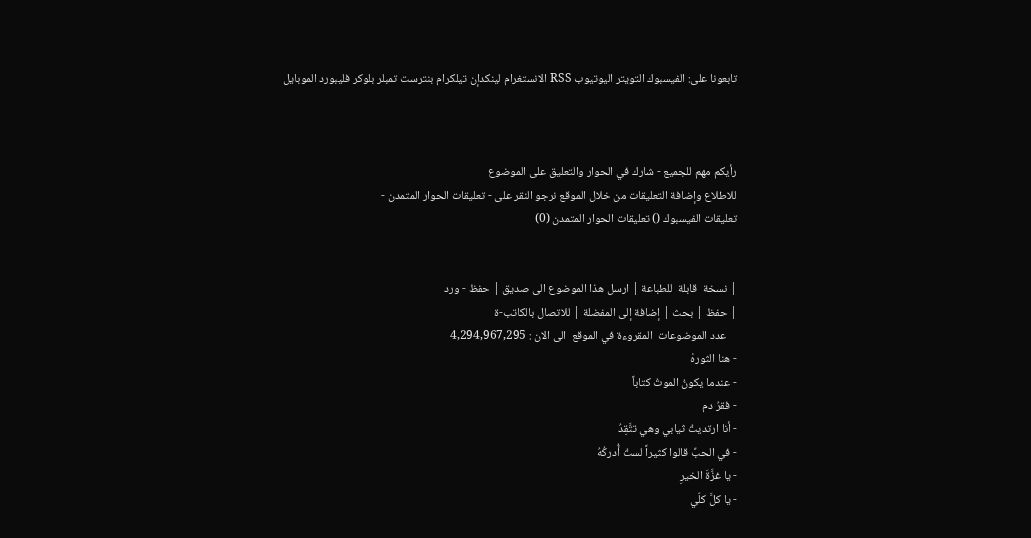تابعونا على: الفيسبوك التويتر اليوتيوب RSS الانستغرام لينكدإن تيلكرام بنترست تمبلر بلوكر فليبورد الموبايل



رأيكم مهم للجميع - شارك في الحوار والتعليق على الموضوع
للاطلاع وإضافة التعليقات من خلال الموقع نرجو النقر على - تعليقات الحوار المتمدن -
تعليقات الفيسبوك () تعليقات الحوار المتمدن (0)


| نسخة  قابلة  للطباعة | ارسل هذا الموضوع الى صديق | حفظ - ورد
| حفظ | بحث | إضافة إلى المفضلة | للاتصال بالكاتب-ة
    عدد الموضوعات  المقروءة في الموقع  الى الان : 4,294,967,295
- هنا الثورهْ
- عندما يكونُ الموتُ كتاباً
- فقرُ دم
- أنا ارتديتُ ثيابي وهي تتَّقِدُ
- في الحبِّ قالوا كثيراً لستُ أُدركُهُ
- يا غزَّةَ الخيرِ
- يا كلَّ كلّي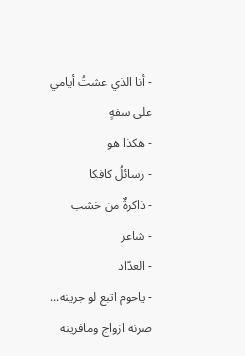- أنا الذي عشتُ أيامي على سفهٍ
- هكذا هو
- رسائلُ كافكا
- ذاكرةٌ من خشب
- شاعر
- العدّاد
- ياحوم اتبع لو جرينه... صرنه ازواج ومافرينه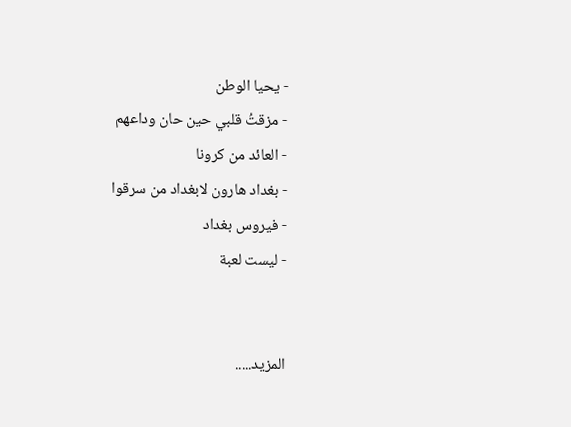- يحيا الوطن
- مزقتُ قلبي حين حان وداعهم
- العائد من كرونا
- بغداد هارون لابغداد من سرقوا
- فيروس بغداد
- ليست لعبة


المزيد.....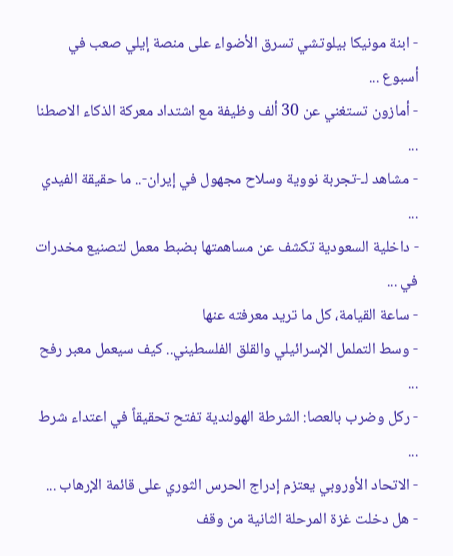- ابنة مونيكا بيلوتشي تسرق الأضواء على منصة إيلي صعب في أسبوع ...
- أمازون تستغني عن 30 ألف وظيفة مع اشتداد معركة الذكاء الاصطنا ...
- مشاهد لـ-تجربة نووية وسلاح مجهول في إيران-.. ما حقيقة الفيدي ...
- داخلية السعودية تكشف عن مساهمتها بضبط معمل لتصنيع مخدرات في ...
- ساعة القيامة، كل ما تريد معرفته عنها
- وسط التململ الإسرائيلي والقلق الفلسطيني.. كيف سيعمل معبر رفح ...
- ركل وضرب بالعصا: الشرطة الهولندية تفتح تحقيقاً في اعتداء شرط ...
- الاتحاد الأوروبي يعتزم إدراج الحرس الثوري على قائمة الإرهاب ...
- هل دخلت غزة المرحلة الثانية من وقف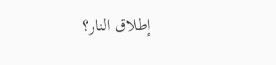إطلاق النار؟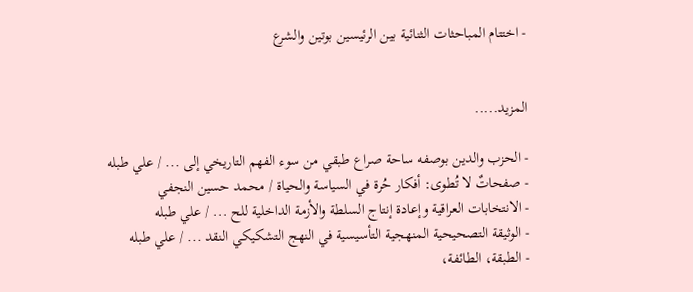- اختتام المباحثات الثنائية بين الرئيسين بوتين والشرع


المزيد.....

- الحزب والدين بوصفه ساحة صراع طبقي من سوء الفهم التاريخي إلى ... / علي طبله
- صفحاتٌ لا تُطوى: أفكار حُرة في السياسة والحياة / محمد حسين النجفي
- الانتخابات العراقية وإعادة إنتاج السلطة والأزمة الداخلية للح ... / علي طبله
- الوثيقة التصحيحية المنهجية التأسيسية في النهج التشكيكي النقد ... / علي طبله
- الطبقة، الطائفة،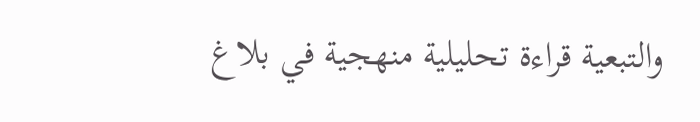والتبعية قراءة تحليلية منهجية في بلاغ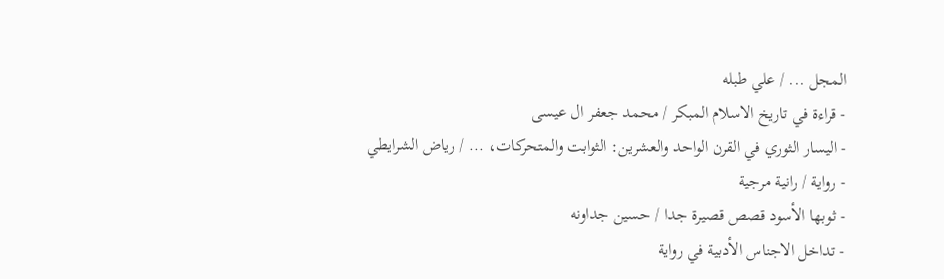المجل ... / علي طبله
- قراءة في تاريخ الاسلام المبكر / محمد جعفر ال عيسى
- اليسار الثوري في القرن الواحد والعشرين: الثوابت والمتحركات، ... / رياض الشرايطي
- رواية / رانية مرجية
- ثوبها الأسود قصص قصيرة جدا / حسين جداونه
- تداخل الاجناس الأدبية في رواية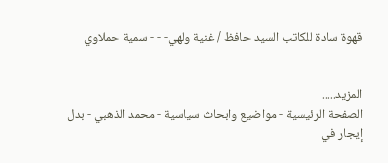قهوة سادة للكاتب السيد حافظ / غنية ولهي- - - سمية حملاوي


المزيد.....
الصفحة الرئيسية - مواضيع وابحاث سياسية - محمد الذهبي - بدل إيجار في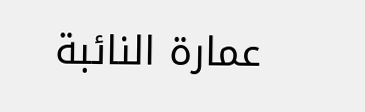عمارة النائبة